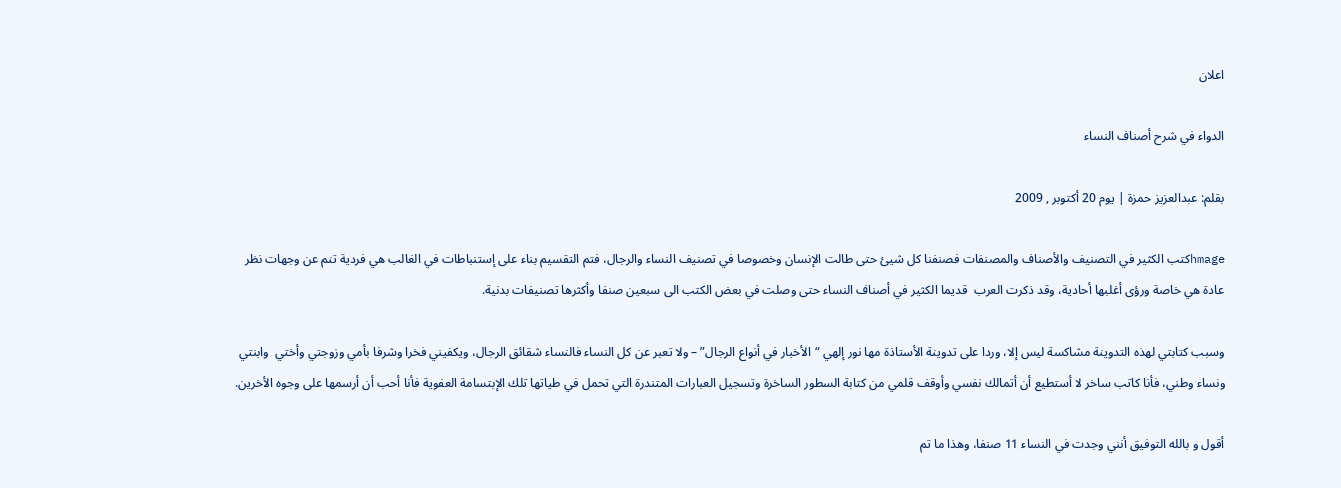اعلان

الدواء في شرح أصناف النساء

بقلم: عبدالعزيز حمزة | يوم 20 أكتوبر , 2009

hmageكتب الكثير في التصنيف والأصناف والمصنفات فصنفنا كل شيئ حتى طالت الإنسان وخصوصا في تصنيف النساء والرجال، فتم التقسيم بناء على إستنباطات في الغالب هي فردية تنم عن وجهات نظر عادة هي خاصة ورؤى أغلبها أحادية، وقد ذكرت العرب  قديما الكثير في أصناف النساء حتى وصلت في بعض الكتب الى سبعين صنفا وأكثرها تصنيفات بدنية.

وسبب كتابتي لهذه التدوينة مشاكسة ليس إلا، وردا على تدوينة الأستاذة مها نور إلهي “الأخبار في أنواع الرجال” – ولا تعبر عن كل النساء فالنساء شقائق الرجال، ويكفيني فخرا وشرفا بأمي وزوجتي وأختي  وابنتي ونساء وطني، فأنا كاتب ساخر لا أستطيع أن أتمالك نفسي وأوقف قلمي من كتابة السطور الساخرة وتسجيل العبارات المتندرة التي تحمل في طياتها تلك الإبتسامة العفوية فأنا أحب أن أرسمها على وجوه الأخرين.

أقول و بالله التوفيق أنني وجدت في النساء 11 صنفا، وهذا ما تم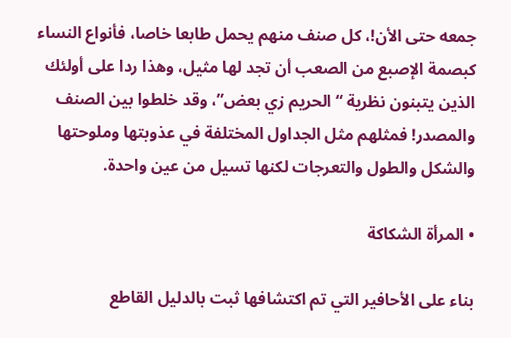جمعه حتى الأن!، كل صنف منهم يحمل طابعا خاصا، فأنواع النساء كبصمة الإصبع من الصعب أن تجد لها مثيل، وهذا ردا على أولئك الذين يتبنون نظرية “الحريم زي بعض”، وقد خلطوا بين الصنف والمصدر! فمثلهم مثل الجداول المختلفة في عذوبتها وملوحتها والشكل والطول والتعرجات لكنها تسيل من عين واحدة.

• المرأة الشكاكة

بناء على الأحافير التي تم اكتشافها ثبت بالدليل القاطع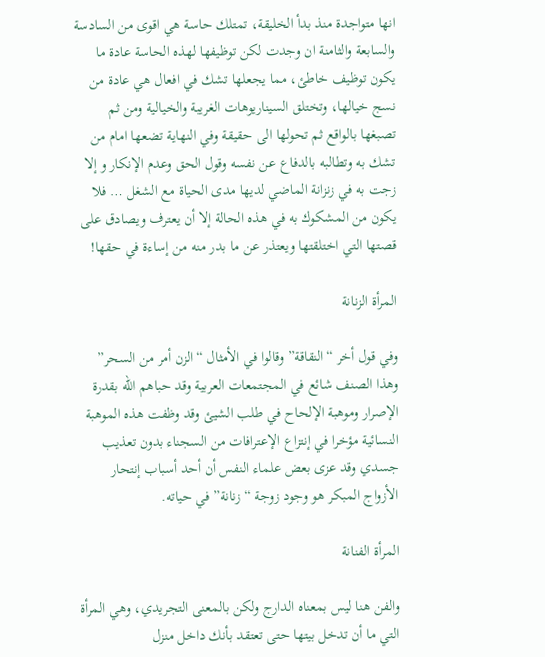انها متواجدة منذ بدأ الخليقة، تمتلك حاسة هي اقوى من السادسة والسابعة والثامنة ان وجدت لكن توظيفها لهذه الحاسة عادة ما يكون توظيف خاطئ، مما يجعلها تشك في افعال هي عادة من نسج خيالها، وتختلق السيناريوهات الغريبة والخيالية ومن ثم تصبغها بالواقع ثم تحولها الى حقيقة وفي النهاية تضعها امام من تشك به وتطالبه بالدفاع عن نفسه وقول الحق وعدم الإنكار و إلا زجت به في زنزانة الماضي لديها مدى الحياة مع الشغل … فلا يكون من المشكوك به في هذه الحالة إلا أن يعترف ويصادق على قصتها التي اختلقتها ويعتذر عن ما بدر منه من إساءة في حقها!

المرأة الزنانة

وفي قول أخر “النقاقة” وقالوا في الأمثال “الزن أمر من السحر” وهذا الصنف شائع في المجتمعات العربية وقد حباهم الله بقدرة الإصرار وموهبة الإلحاح في طلب الشيئ وقد وظفت هذه الموهبة النسائية مؤخرا في إنتزاع الإعترافات من السجناء بدون تعذيب جسدي وقد عزى بعض علماء النفس أن أحد أسباب إنتحار الأزواج المبكر هو وجود زوجة “زنانة” في حياته.

المرأة الفنانة

والفن هنا ليس بمعناه الدارج ولكن بالمعنى التجريدي، وهي المرأة التي ما أن تدخل بيتها حتى تعتقد بأنك داخل منزل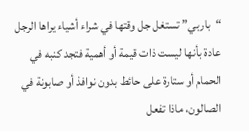“باربي” تستغل جل وقتها في شراء أشياء يراها الرجل عادة بأنها ليست ذات قيمة أو أهمية فتجد كنبه في الحمام أو ستارة على حائط بدون نوافذ أو صابونة في الصالون، ماذا تفعل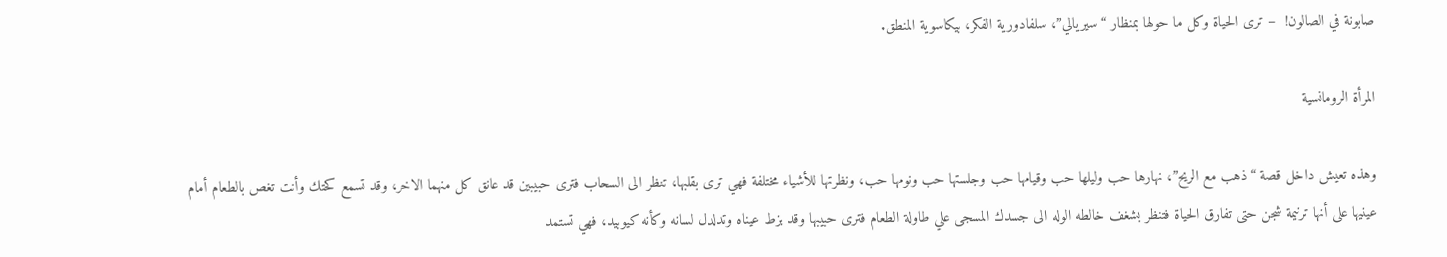صابونة في الصالون!  – ترى الحياة وكل ما حولها بمنظار “سيريالي”، سلفادورية الفكر، بيكاسوية المنطق.

المرأة الرومانسية

وهذه تعيش داخل قصة “ذهب مع الريح”، نهارها حب وليلها حب وقيامها حب وجلستها حب ونومها حب، ونظرتها للأشياء مختلفة فهي ترى بقلبها، تنظر الى السحاب فترى حبيبين قد عانق كل منهما الاخر، وقد تسمع كحتك وأنت تغص بالطعام أمام عينيها على أنها ترنيمة شجن حتى تفارق الحياة فتنظر بشغف خالطه الوله الى جسدك المسجى علي طاولة الطعام فترى حبيبها وقد بزط عيناه وتدلدل لسانه وكأنه كيوبيد، فهي تستمد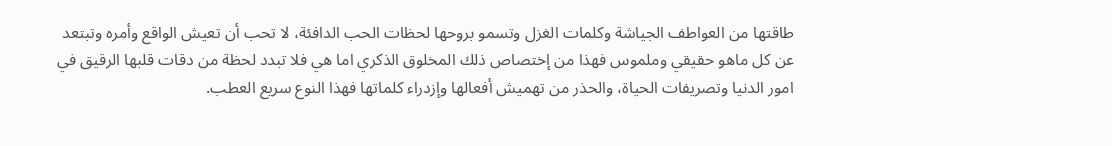طاقتها من العواطف الجياشة وكلمات الغزل وتسمو بروحها لحظات الحب الدافئة، لا تحب أن تعيش الواقع وأمره وتبتعد عن كل ماهو حقيقي وملموس فهذا من إختصاص ذلك المخلوق الذكري اما هي فلا تبدد لحظة من دقات قلبها الرقيق في امور الدنيا وتصريفات الحياة، والحذر من تهميش أفعالها وإزدراء كلماتها فهذا النوع سريع العطب.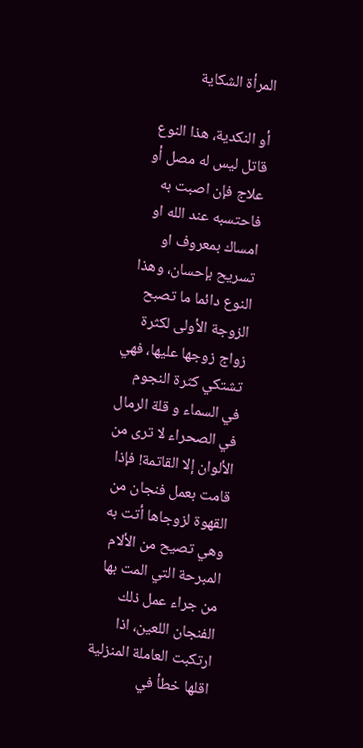المرأة الشكاية

أو النكدية، هذا النوع قاتل ليس له مصل أو علاج فإن اصبت به فاحتسبه عند الله او امساك بمعروف او تسريح بإحسان، وهذا النوع دائما ما تصبح الزوجة الأولى لكثرة زواج زوجها عليها، فهي تشتكي كثرة النجوم في السماء و قلة الرمال في الصحراء لا ترى من الألوان إلا القاتمة! فإذا قامت بعمل فنجان من القهوة لزوجاها أتت به وهي تصيح من الألام المبرحة التي المت بها من جراء عمل ذلك الفنجان اللعين، اذا ارتكبت العاملة المنزلية اقلها خطأ في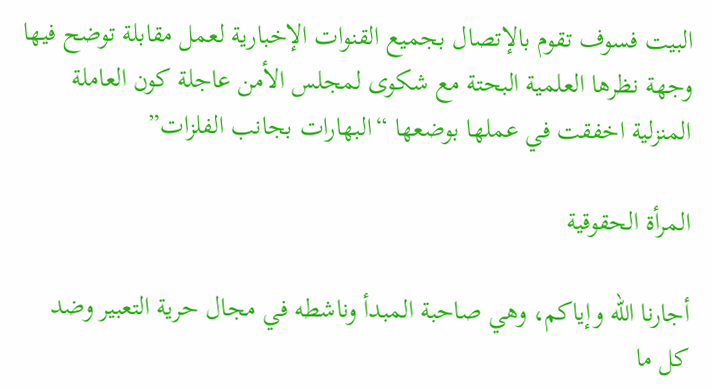البيت فسوف تقوم بالإتصال بجميع القنوات الإخبارية لعمل مقابلة توضح فيها وجهة نظرها العلمية البحتة مع شكوى لمجلس الأمن عاجلة كون العاملة المنزلية اخفقت في عملها بوضعها “البهارات بجانب الفلزات”

المرأة الحقوقية

أجارنا الله وإياكم، وهي صاحبة المبدأ وناشطه في مجال حرية التعبير وضد كل ما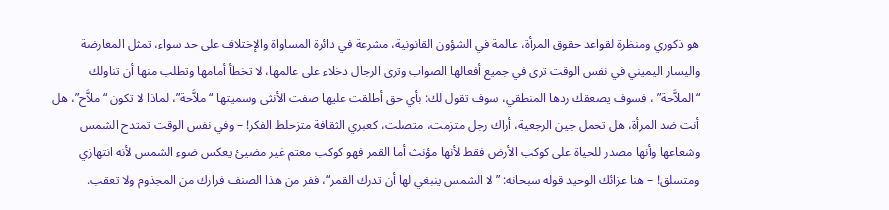هو ذكوري ومنظرة لقواعد حقوق المرأة، عالمة في الشؤون القانونية، مشرعة في دائرة المساواة والإختلاف على حد سواء، تمثل المعارضة واليسار اليميني في نفس الوقت ترى في جميع أفعالها الصواب وترى الرجال دخلاء على عالمها، لا تخطأ أمامها وتطلب منها أن تناولك “الملاَّحة” ، فسوف يصعقك ردها المنطقي، سوف تقول لك: بأي حق أطلقت عليها صفت الأنثى وسميتها “ملاَّحة”، لماذا لا تكون “ملاَّح”، هل أنت ضد المرأة، هل تحمل جين الرجعية، أراك رجل متزمت، متصلت، كعبري الثقافة متزحلط الفكر! – وفي نفس الوقت تمتدح الشمس وشعاعها وأنها مصدر للحياة على كوكب الأرض فقط لأنها مؤنث أما القمر فهو كوكب معتم غير مضيئ يعكس ضوء الشمس لأنه انتهازي ومتسلق! – هنا عزائك الوحيد قوله سبحانه: ” لا الشمس ينبغي لها أن تدرك القمر“، ففر من هذا الصنف فرارك من المجذوم ولا تعقب.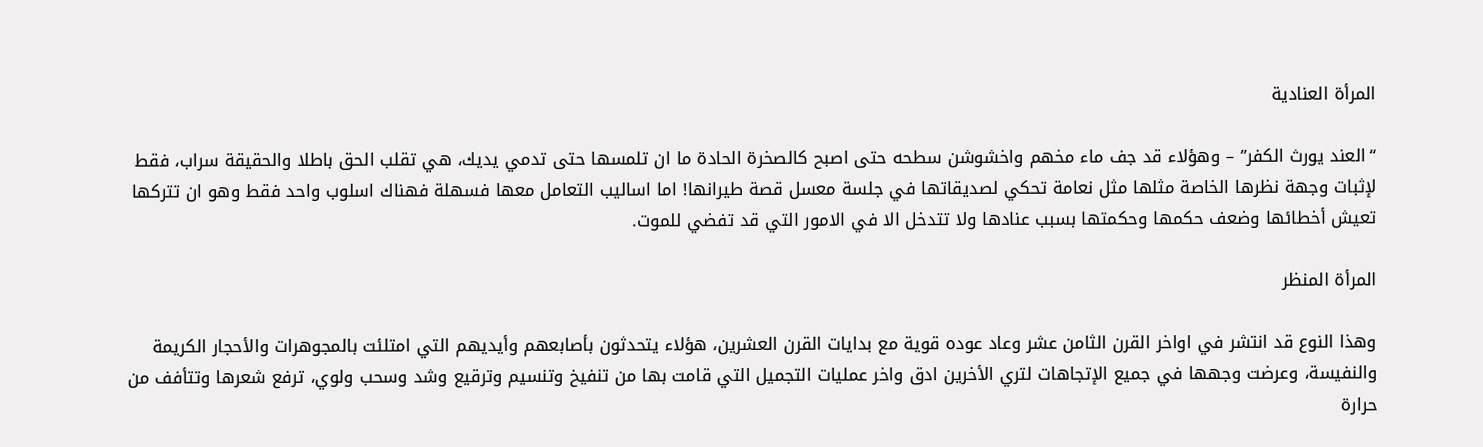المرأة العنادية

“العند يورث الكفر” – وهؤلاء قد جف ماء مخهم واخشوشن سطحه حتى اصبح كالصخرة الحادة ما ان تلمسها حتى تدمي يديك، هي تقلب الحق باطلا والحقيقة سراب، فقط لإثبات وجهة نظرها الخاصة مثلها مثل نعامة تحكي لصديقاتها في جلسة معسل قصة طيرانها! اما اساليب التعامل معها فسهلة فهناك اسلوب واحد فقط وهو ان تتركها تعيش أخطائها وضعف حكمها وحكمتها بسبب عنادها ولا تتدخل الا في الامور التي قد تفضي للموت.

المرأة المنظر

وهذا النوع قد انتشر في اواخر القرن الثامن عشر وعاد عوده قوية مع بدايات القرن العشرين، هؤلاء يتحدثون بأصابعهم وأيديهم التي امتلئت بالمجوهرات والأحجار الكريمة والنفيسة، وعرضت وجهها في جميع الإتجاهات لتري الأخرين ادق واخر عمليات التجميل التي قامت بها من تنفيخ وتنسيم وترقيع وشد وسحب ولوي، ترفع شعرها وتتأفف من حرارة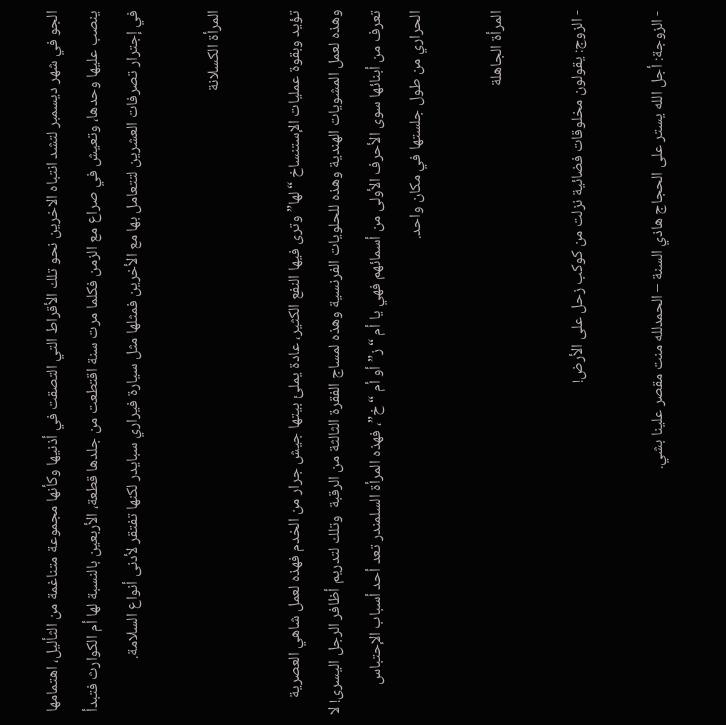الجو في شهر ديسمبر لتشد انتباه الاخرين نحو تلك الأقراط التي التصقت في أذنيها وكأنها مجموعة متناغمة من الثأليل، اهتمامها ينصب عليها وحدها، وتعيش في صراع مع الزمن فكلما مرت سنة اقتطعت من جلدها قطعة، الأربعين بالنسبة لها أم الكوارث فتبدأ في إجترار تصرفات العشرين لتتعامل بها مع الأخرين فمثلها مثل سيارة فيراري سبايدر لكنها تفتقر لأدنى أنواع السلامة.

المرأة الكسلانة

تؤيد وبقوة عمليات الإستنساخ “لها” وترى فيها النفع الكثير، عادة يملئ بيتها جيش جرار من الخدم فهذه لعمل شاهي العصرية وهذه لعمل المشويات الهندية وهذه للحلويات الفرنسية وهذه لمساج الفقرة الثالثة من الرقبة  وتلك لتدريم أظافر الرجل اليسرى! لا تعرف من أبنائها سوى الأحرف الأولى من أسمائهم فهي يا أم “ز” أو أم “خ”، فهذه المرأة السلمندر تعد أحد أسباب الإحتباس الحراري من طول جلستها في مكان واحد.

المرأة الجاهلة

- الزوج: يقولون مخلوقات فضائية نزلت من كوكب زحل على الأرض!

- الزوجة: أجل الله يستر على الحجاج هاذي السنة – الحمدلله منت مقصر علينا بشي.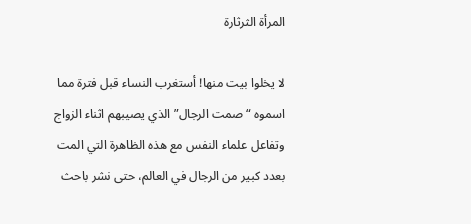المرأة الثرثارة

لا يخلوا بيت منها! أستغرب النساء قبل فترة مما اسموه “صمت الرجال” الذي يصيبهم اثناء الزواج وتفاعل علماء النفس مع هذه الظاهرة التي المت بعدد كبير من الرجال في العالم، حتى نشر باحث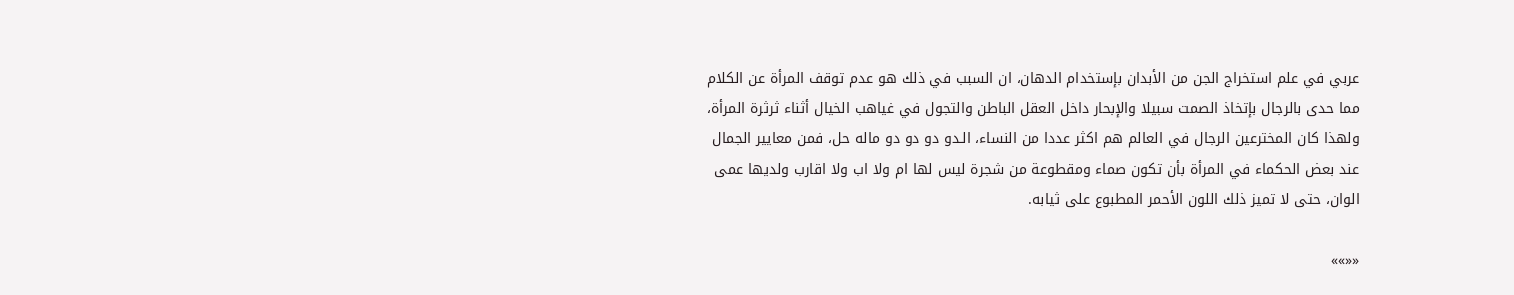عربي في علم استخراج الجن من الأبدان بإستخدام الدهان، ان السبب في ذلك هو عدم توقف المرأة عن الكلام مما حدى بالرجال بإتخاذ الصمت سبيلا والإبحار داخل العقل الباطن والتجول في غياهب الخيال أثناء ثرثرة المرأة، ولهذا كان المخترعين الرجال في العالم هم اكثر عددا من النساء، الـدو دو دو دو ماله حل، فمن معايير الجمال عند بعض الحكماء في المرأة بأن تكون صماء ومقطوعة من شجرة ليس لها ام ولا اب ولا اقارب ولديها عمى الوان، حتى لا تميز ذلك اللون الأحمر المطبوع على ثيابه.

««»»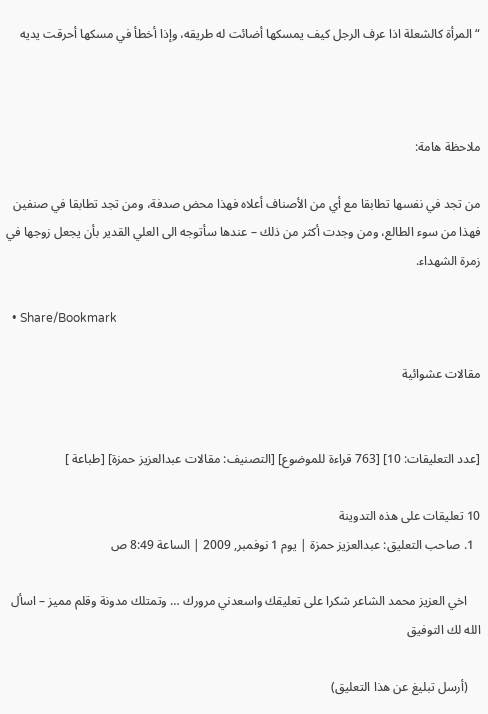“المرأة كالشعلة اذا عرف الرجل كيف يمسكها أضائت له طريقه، وإذا أخطأ في مسكها أحرقت يديه



ملاحظة هامة:

من تجد في نفسها تطابقا مع أي من الأصناف أعلاه فهذا محض صدفة، ومن تجد تطابقا في صنفين فهذا من سوء الطالع، ومن وجدت أكثر من ذلك – عندها سأتوجه الى العلي القدير بأن يجعل زوجها في زمرة الشهداء.

  • Share/Bookmark

مقالات عشوائية


[عدد التعليقات: 10] [763 قراءة للموضوع] [التصنيف: مقالات عبدالعزيز حمزة] [طباعة ]

10 تعليقات على هذه التدوينة
  1. صاحب التعليق: عبدالعزيز حمزة | يوم 1 نوفمبر, 2009 | الساعة 8:49 ص

    اخي العزيز محمد الشاعر شكرا على تعليقك واسعدني مرورك … وتمتلك مدونة وقلم مميز – اسأل الله لك التوفيق

    (أرسل تبليغ عن هذا التعليق)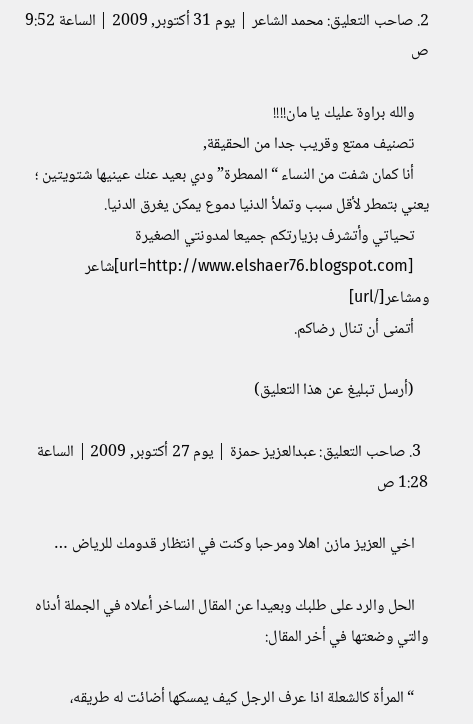2. صاحب التعليق: محمد الشاعر | يوم 31 أكتوبر, 2009 | الساعة 9:52 ص

    والله براوة عليك يا مان!!!!
    تصنيف ممتع وقريب جدا من الحقيقة,
    أنا كمان شفت من النساء “الممطرة” ودي بعيد عنك عينيها شتويتين ؛ يعني بتمطر لأقل سبب وتملأ الدنيا دموع يمكن يغرق الدنيا.
    تحياتي وأتشرف بزيارتكم جميعا لمدونتي الصغيرة
    [url=http://www.elshaer76.blogspot.com]شاعر ومشاعر[/url]
    أتمنى أن تنال رضاكم.

    (أرسل تبليغ عن هذا التعليق)

  3. صاحب التعليق: عبدالعزيز حمزة | يوم 27 أكتوبر, 2009 | الساعة 1:28 ص

    اخي العزيز مازن اهلا ومرحبا وكنت في انتظار قدومك للرياض …

    الحل والرد على طلبك وبعيدا عن المقال الساخر أعلاه في الجملة أدناه والتي وضعتها في أخر المقال:

    “المرأة كالشعلة اذا عرف الرجل كيف يمسكها أضائت له طريقه،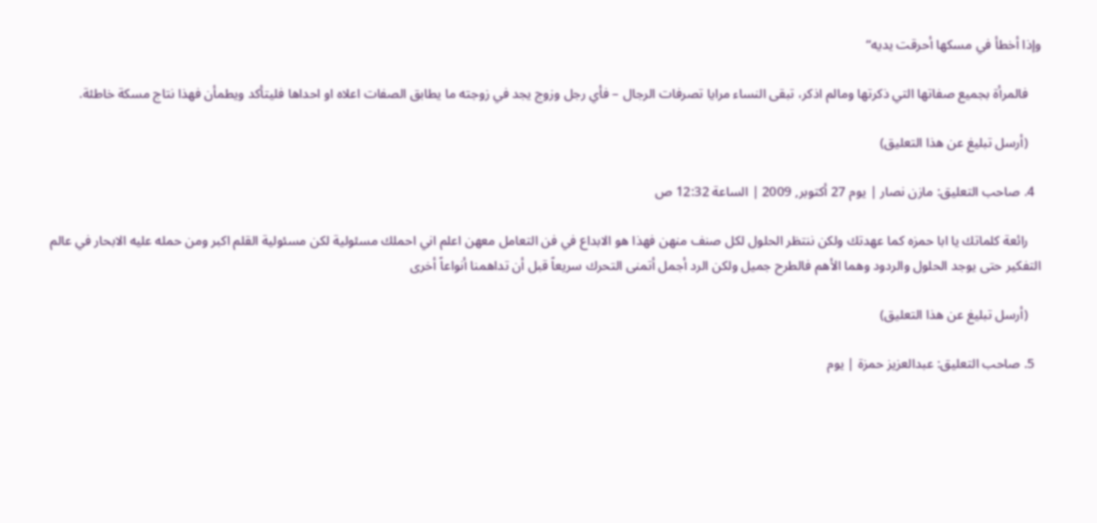وإذا أخطأ في مسكها أحرقت يديه“

    فالمرأة بجميع صفاتها التي ذكرتها ومالم اذكر، تبقى النساء مرايا تصرفات الرجال – فأي رجل وزوج يجد في زوجته ما يطابق الصفات اعلاه او احداها فليتأكد ويطمأن فهذا نتاج مسكة خاطئة.

    (أرسل تبليغ عن هذا التعليق)

  4. صاحب التعليق: مازن نصار | يوم 27 أكتوبر, 2009 | الساعة 12:32 ص

    رائعة كلماتك يا ابا حمزه كما عهدتك ولكن ننتظر الحلول لكل صنف منهن فهذا هو الابداع في فن التعامل معهن اعلم اني احملك مسئولية لكن مسئولية القلم اكبر ومن حمله عليه الابحار في عالم التفكير حتى يوجد الحلول والردود وهما الأهم فالطرح جميل ولكن الرد أجمل أتمنى التحرك سريعاً قبل أن تداهمنا أنواعاً أخرى

    (أرسل تبليغ عن هذا التعليق)

  5. صاحب التعليق: عبدالعزيز حمزة | يوم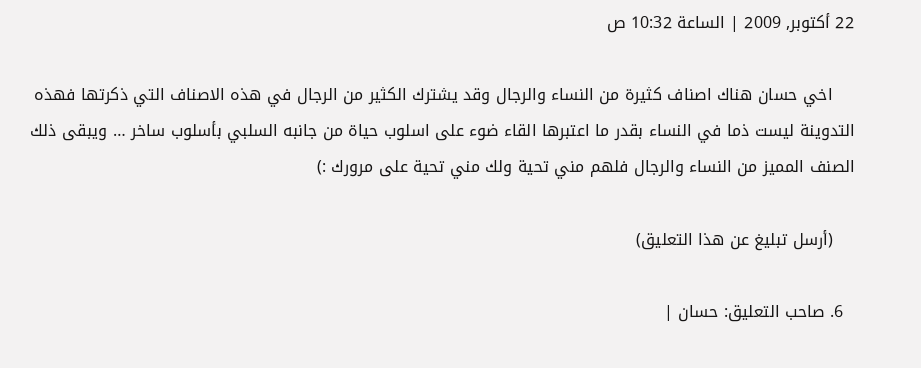22 أكتوبر, 2009 | الساعة 10:32 ص

    اخي حسان هناك اصناف كثيرة من النساء والرجال وقد يشترك الكثير من الرجال في هذه الاصناف التي ذكرتها فهذه التدوينة ليست ذما في النساء بقدر ما اعتبرها القاء ضوء على اسلوب حياة من جانبه السلبي بأسلوب ساخر … ويبقى ذلك الصنف المميز من النساء والرجال فلهم مني تحية ولك مني تحية على مرورك :)

    (أرسل تبليغ عن هذا التعليق)

  6. صاحب التعليق: حسان |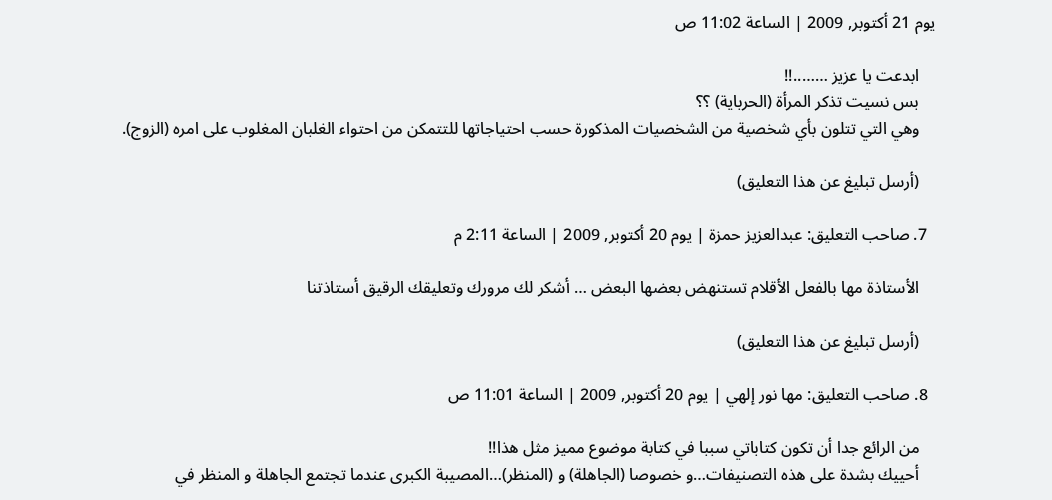يوم 21 أكتوبر, 2009 | الساعة 11:02 ص

    ابدعت يا عزيز ……..!!
    بس نسيت تذكر المرأة (الحرباية) ؟؟
    وهي التي تتلون بأي شخصية من الشخصيات المذكورة حسب احتياجاتها للتتمكن من احتواء الغلبان المغلوب على امره (الزوج).

    (أرسل تبليغ عن هذا التعليق)

  7. صاحب التعليق: عبدالعزيز حمزة | يوم 20 أكتوبر, 2009 | الساعة 2:11 م

    الأستاذة مها بالفعل الأقلام تستنهض بعضها البعض … أشكر لك مرورك وتعليقك الرقيق أستاذتنا

    (أرسل تبليغ عن هذا التعليق)

  8. صاحب التعليق: مها نور إلهي | يوم 20 أكتوبر, 2009 | الساعة 11:01 ص

    من الرائع جدا أن تكون كتاباتي سببا في كتابة موضوع مميز مثل هذا!!
    أحييك بشدة على هذه التصنيفات…و خصوصا (الجاهلة) و (المنظر)…المصيبة الكبرى عندما تجتمع الجاهلة و المنظر في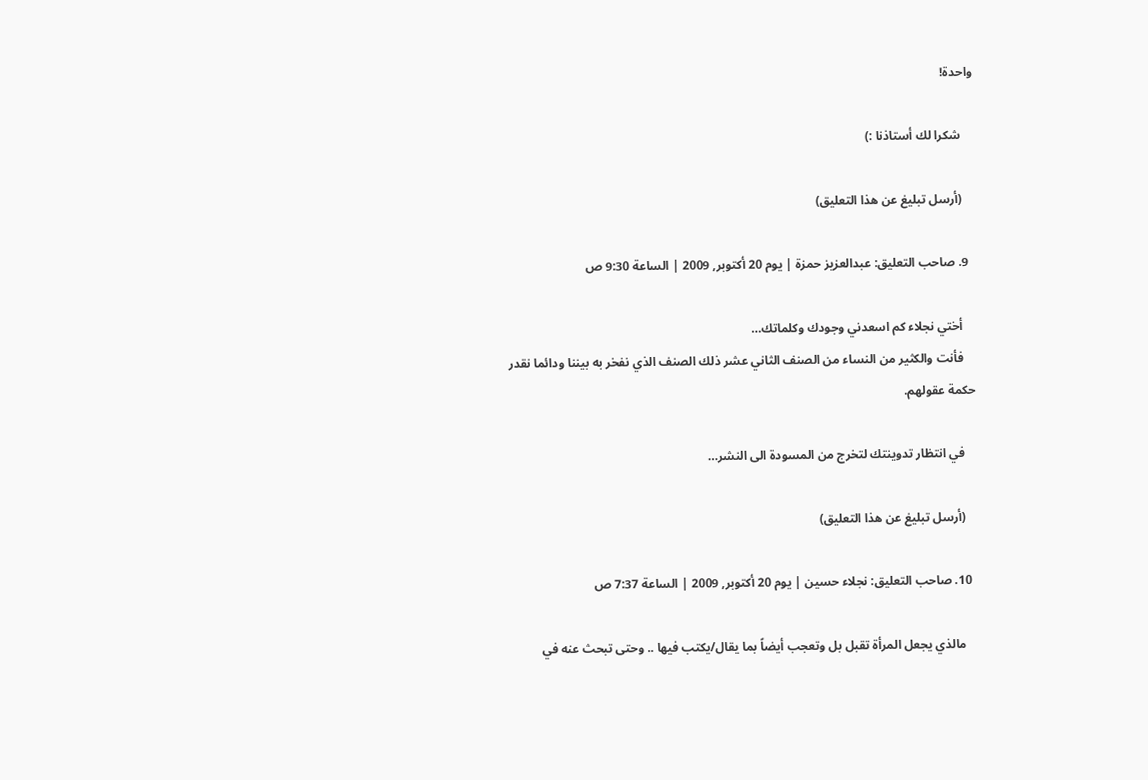واحدة!

    شكرا لك أستاذنا :)

    (أرسل تبليغ عن هذا التعليق)

  9. صاحب التعليق: عبدالعزيز حمزة | يوم 20 أكتوبر, 2009 | الساعة 9:30 ص

    أختي نجلاء كم اسعدني وجودك وكلماتك…
    فأنت والكثير من النساء من الصنف الثاني عشر ذلك الصنف الذي نفخر به بيننا ودائما نقدر حكمة عقولهم.

    في انتظار تدوينتك لتخرج من المسودة الى النشر…

    (أرسل تبليغ عن هذا التعليق)

  10. صاحب التعليق: نجلاء حسين | يوم 20 أكتوبر, 2009 | الساعة 7:37 ص

    مالذي يجعل المرأة تقبل بل وتعجب أيضاً بما يقال/يكتب فيها .. وحتى تبحث عنه في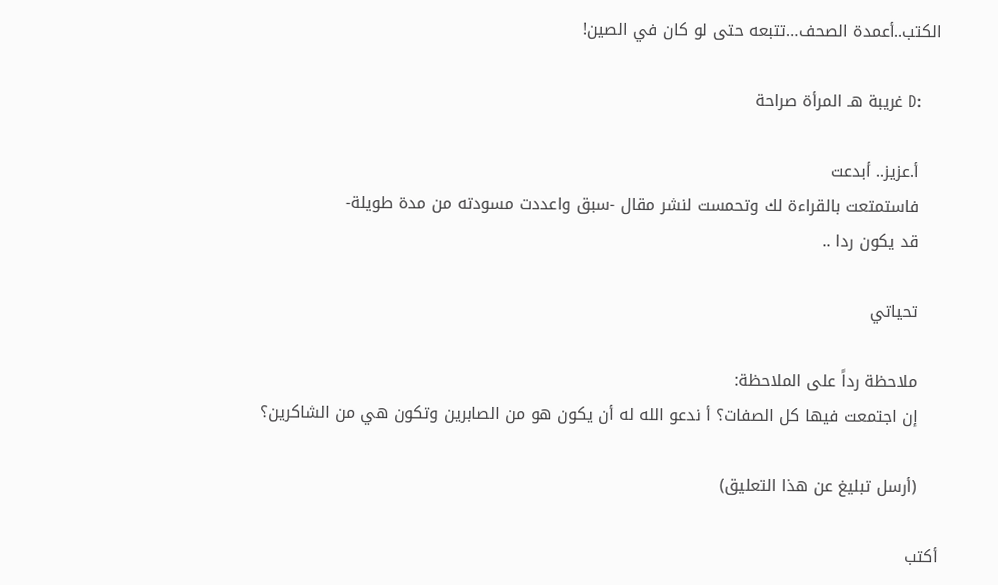الكتب..أعمدة الصحف…تتبعه حتى لو كان في الصين!

    :D غريبة هـ المرأة صراحة

    أ.عزيز.. أبدعت
    فاستمتعت بالقراءة لك وتحمست لنشر مقال -سبق واعددت مسودته من مدة طويلة-
    قد يكون ردا ..

    تحياتي

    ملاحظة رداً على الملاحظة:
    إن اجتمعت فيها كل الصفات؟ أ ندعو الله له أن يكون هو من الصابرين وتكون هي من الشاكرين؟

    (أرسل تبليغ عن هذا التعليق)

أكتب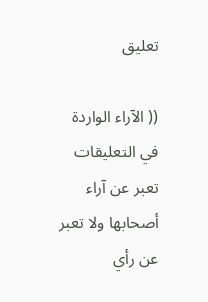تعليق

(( الآراء الواردة في التعليقات تعبر عن آراء أصحابها ولا تعبر عن رأي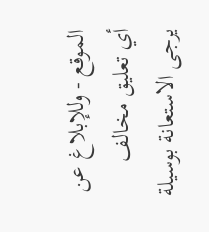الموقع - وللإبلاغ عن أي تعليق مخالف يرجى الاستعانة بوسيلة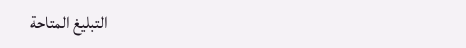التبليغ المتاحة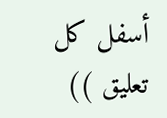أسفل كل تعليق ))